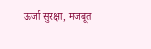ऊर्जा सुरक्षा, मजबूत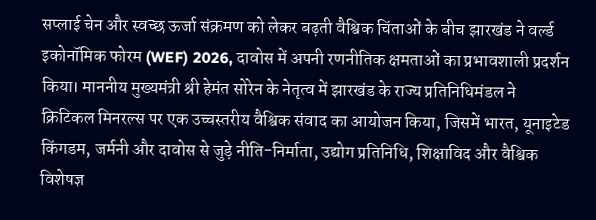सप्लाई चेन और स्वच्छ ऊर्जा संक्रमण को लेकर बढ़ती वैश्विक चिंताओं के बीच झारखंड ने वर्ल्ड इकोनॉमिक फोरम (WEF) 2026, दावोस में अपनी रणनीतिक क्षमताओं का प्रभावशाली प्रदर्शन किया। माननीय मुख्यमंत्री श्री हेमंत सोरेन के नेतृत्व में झारखंड के राज्य प्रतिनिधिमंडल ने क्रिटिकल मिनरल्स पर एक उच्चस्तरीय वैश्विक संवाद का आयोजन किया, जिसमें भारत, यूनाइटेड किंगडम, जर्मनी और दावोस से जुड़े नीति-निर्माता, उद्योग प्रतिनिधि, शिक्षाविद और वैश्विक विशेषज्ञ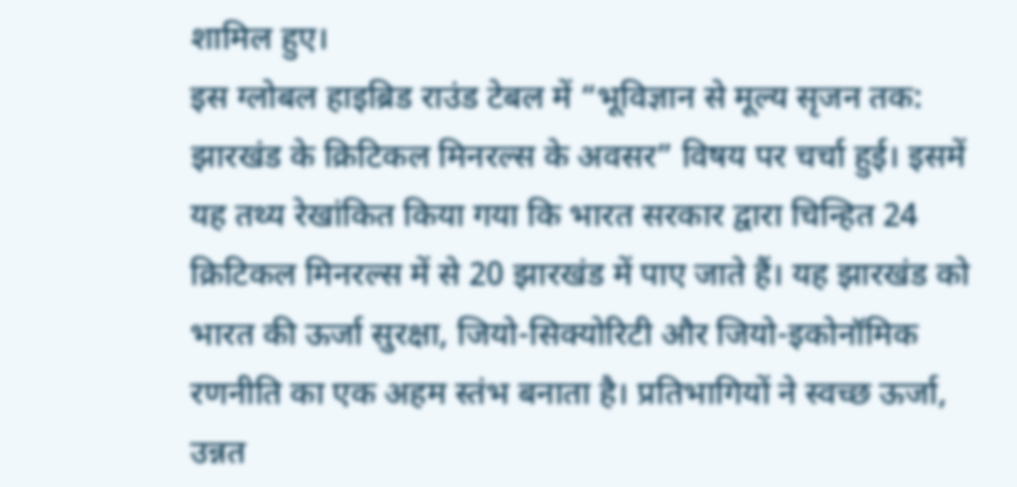शामिल हुए।
इस ग्लोबल हाइब्रिड राउंड टेबल में “भूविज्ञान से मूल्य सृजन तक: झारखंड के क्रिटिकल मिनरल्स के अवसर” विषय पर चर्चा हुई। इसमें यह तथ्य रेखांकित किया गया कि भारत सरकार द्वारा चिन्हित 24 क्रिटिकल मिनरल्स में से 20 झारखंड में पाए जाते हैं। यह झारखंड को भारत की ऊर्जा सुरक्षा, जियो-सिक्योरिटी और जियो-इकोनॉमिक रणनीति का एक अहम स्तंभ बनाता है। प्रतिभागियों ने स्वच्छ ऊर्जा, उन्नत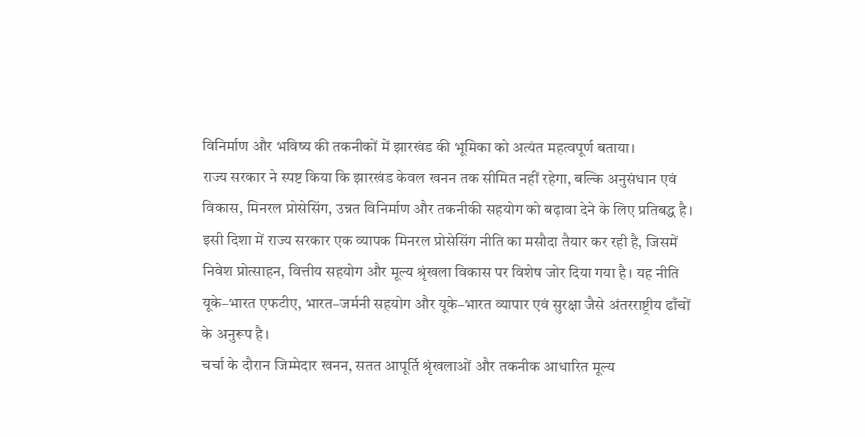विनिर्माण और भविष्य की तकनीकों में झारखंड की भूमिका को अत्यंत महत्वपूर्ण बताया।
राज्य सरकार ने स्पष्ट किया कि झारखंड केवल खनन तक सीमित नहीं रहेगा, बल्कि अनुसंधान एवं विकास, मिनरल प्रोसेसिंग, उन्नत विनिर्माण और तकनीकी सहयोग को बढ़ावा देने के लिए प्रतिबद्ध है। इसी दिशा में राज्य सरकार एक व्यापक मिनरल प्रोसेसिंग नीति का मसौदा तैयार कर रही है, जिसमें निवेश प्रोत्साहन, वित्तीय सहयोग और मूल्य श्रृंखला विकास पर विशेष जोर दिया गया है। यह नीति यूके–भारत एफटीए, भारत–जर्मनी सहयोग और यूके–भारत व्यापार एवं सुरक्षा जैसे अंतरराष्ट्रीय ढाँचों के अनुरूप है।
चर्चा के दौरान जिम्मेदार खनन, सतत आपूर्ति श्रृंखलाओं और तकनीक आधारित मूल्य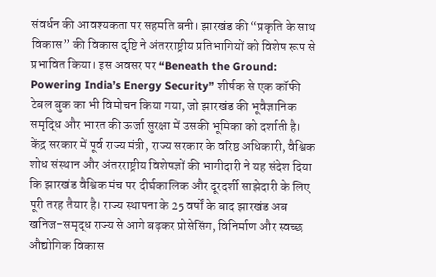संवर्धन की आवश्यकता पर सहमति बनी। झारखंड की “प्रकृति के साथ विकास” की विकास दृष्टि ने अंतरराष्ट्रीय प्रतिभागियों को विशेष रूप से प्रभावित किया। इस अवसर पर “Beneath the Ground: Powering India’s Energy Security” शीर्षक से एक कॉफी टेबल बुक का भी विमोचन किया गया, जो झारखंड की भूवैज्ञानिक समृद्धि और भारत की ऊर्जा सुरक्षा में उसकी भूमिका को दर्शाती है।
केंद्र सरकार में पूर्व राज्य मंत्री, राज्य सरकार के वरिष्ठ अधिकारी, वैश्विक शोध संस्थान और अंतरराष्ट्रीय विशेषज्ञों की भागीदारी ने यह संदेश दिया कि झारखंड वैश्विक मंच पर दीर्घकालिक और दूरदर्शी साझेदारी के लिए पूरी तरह तैयार है। राज्य स्थापना के 25 वर्षों के बाद झारखंड अब खनिज-समृद्ध राज्य से आगे बढ़कर प्रोसेसिंग, विनिर्माण और स्वच्छ औद्योगिक विकास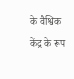के वैश्विक केंद्र के रूप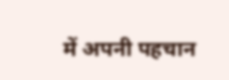में अपनी पहचान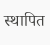स्थापित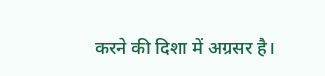करने की दिशा में अग्रसर है।